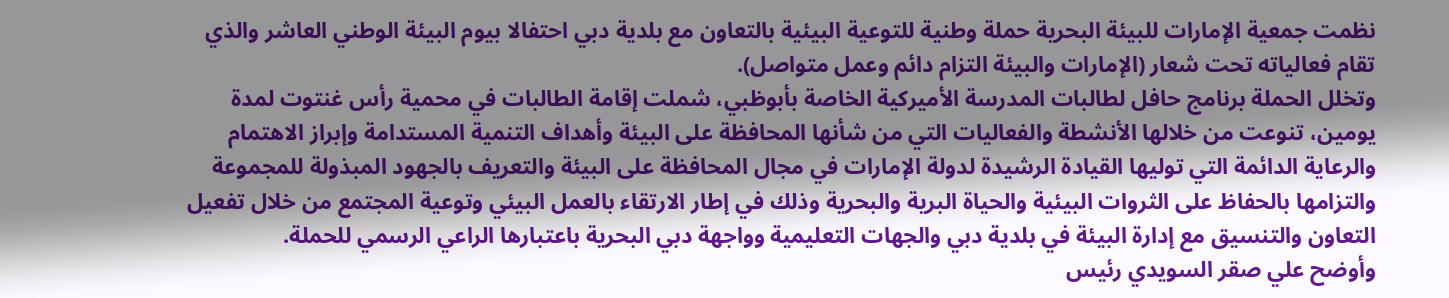نظمت جمعية الإمارات للبيئة البحرية حملة وطنية للتوعية البيئية بالتعاون مع بلدية دبي احتفالا بيوم البيئة الوطني العاشر والذي تقام فعالياته تحت شعار (الإمارات والبيئة التزام دائم وعمل متواصل).
وتخلل الحملة برنامج حافل لطالبات المدرسة الأميركية الخاصة بأبوظبي، شملت إقامة الطالبات في محمية رأس غنتوت لمدة يومين، تنوعت من خلالها الأنشطة والفعاليات التي من شأنها المحافظة على البيئة وأهداف التنمية المستدامة وإبراز الاهتمام والرعاية الدائمة التي توليها القيادة الرشيدة لدولة الإمارات في مجال المحافظة على البيئة والتعريف بالجهود المبذولة للمجموعة والتزامها بالحفاظ على الثروات البيئية والحياة البرية والبحرية وذلك في إطار الارتقاء بالعمل البيئي وتوعية المجتمع من خلال تفعيل التعاون والتنسيق مع إدارة البيئة في بلدية دبي والجهات التعليمية وواجهة دبي البحرية باعتبارها الراعي الرسمي للحملة.
وأوضح علي صقر السويدي رئيس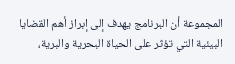المجموعة أن البرنامج يهدف إلى إبراز أهم القضايا البيئية التي تؤثر على الحياة البحرية والبرية،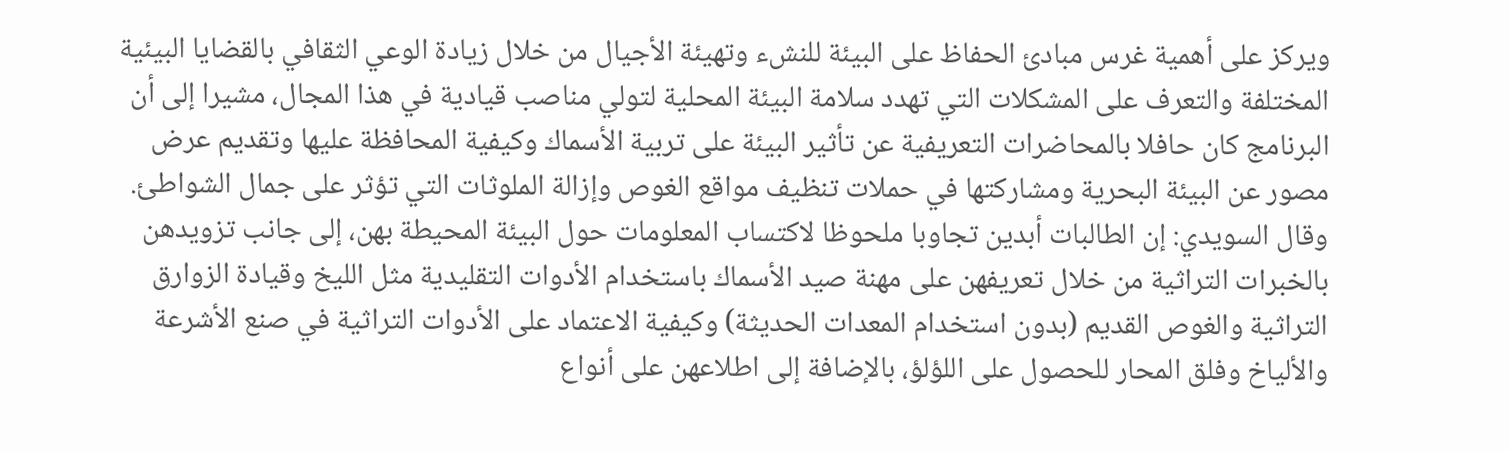ويركز على أهمية غرس مبادئ الحفاظ على البيئة للنشء وتهيئة الأجيال من خلال زيادة الوعي الثقافي بالقضايا البيئية المختلفة والتعرف على المشكلات التي تهدد سلامة البيئة المحلية لتولي مناصب قيادية في هذا المجال، مشيرا إلى أن البرنامج كان حافلا بالمحاضرات التعريفية عن تأثير البيئة على تربية الأسماك وكيفية المحافظة عليها وتقديم عرض مصور عن البيئة البحرية ومشاركتها في حملات تنظيف مواقع الغوص وإزالة الملوثات التي تؤثر على جمال الشواطئ.
وقال السويدي: إن الطالبات أبدين تجاوبا ملحوظا لاكتساب المعلومات حول البيئة المحيطة بهن، إلى جانب تزويدهن بالخبرات التراثية من خلال تعريفهن على مهنة صيد الأسماك باستخدام الأدوات التقليدية مثل الليخ وقيادة الزوارق التراثية والغوص القديم (بدون استخدام المعدات الحديثة) وكيفية الاعتماد على الأدوات التراثية في صنع الأشرعة والألياخ وفلق المحار للحصول على اللؤلؤ، بالإضافة إلى اطلاعهن على أنواع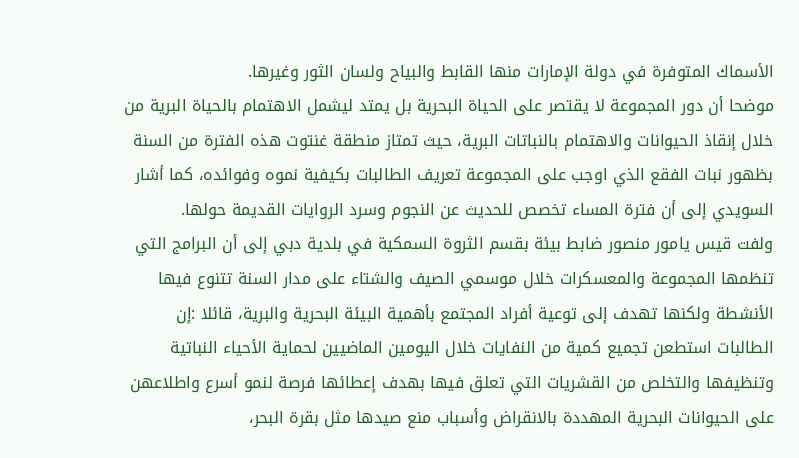الأسماك المتوفرة في دولة الإمارات منها القابط والبياح ولسان الثور وغيرها.
موضحا أن دور المجموعة لا يقتصر على الحياة البحرية بل يمتد ليشمل الاهتمام بالحياة البرية من خلال إنقاذ الحيوانات والاهتمام بالنباتات البرية، حيث تمتاز منطقة غنتوت هذه الفترة من السنة بظهور نبات الفقع الذي اوجب على المجموعة تعريف الطالبات بكيفية نموه وفوائده، كما أشار السويدي إلى أن فترة المساء تخصص للحديث عن النجوم وسرد الروايات القديمة حولها.
ولفت قيس يامور منصور ضابط بيئة بقسم الثروة السمكية في بلدية دبي إلى أن البرامج التي تنظمها المجموعة والمعسكرات خلال موسمي الصيف والشتاء على مدار السنة تتنوع فيها الأنشطة ولكنها تهدف إلى توعية أفراد المجتمع بأهمية البيئة البحرية والبرية، قائلا :إن الطالبات استطعن تجميع كمية من النفايات خلال اليومين الماضيين لحماية الأحياء النباتية وتنظيفها والتخلص من القشريات التي تعلق فيها بهدف إعطائها فرصة لنمو أسرع واطلاعهن على الحيوانات البحرية المهددة بالانقراض وأسباب منع صيدها مثل بقرة البحر،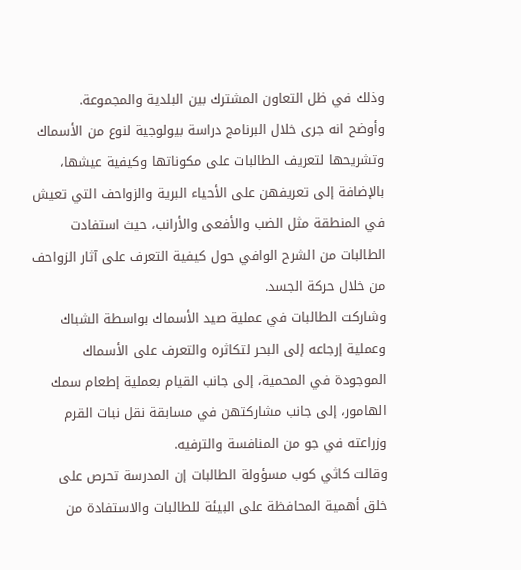وذلك في ظل التعاون المشترك بين البلدية والمجموعة.
وأوضح انه جرى خلال البرنامج دراسة بيولوجية لنوع من الأسماك وتشريحها لتعريف الطالبات على مكوناتها وكيفية عيشها، بالإضافة إلى تعريفهن على الأحياء البرية والزواحف التي تعيش في المنطقة مثل الضب والأفعى والأرانب، حيث استفادت الطالبات من الشرح الوافي حول كيفية التعرف على آثار الزواحف من خلال حركة الجسد.
وشاركت الطالبات في عملية صيد الأسماك بواسطة الشباك وعملية إرجاعه إلى البحر لتكاثره والتعرف على الأسماك الموجودة في المحمية، إلى جانب القيام بعملية إطعام سمك الهامور، إلى جانب مشاركتهن في مسابقة نقل نبات القرم وزراعته في جو من المنافسة والترفيه.
وقالت كاثي كوب مسؤولة الطالبات إن المدرسة تحرص على خلق أهمية المحافظة على البيئة للطالبات والاستفادة من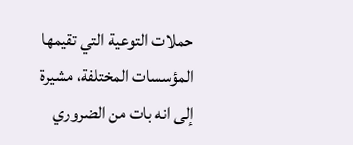حملات التوعية التي تقيمها المؤسسات المختلفة، مشيرة إلى انه بات من الضروري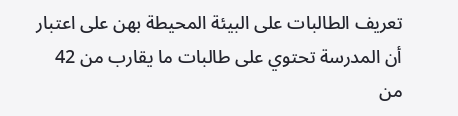تعريف الطالبات على البيئة المحيطة بهن على اعتبار أن المدرسة تحتوي على طالبات ما يقارب من 42 من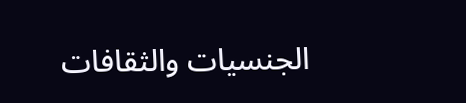الجنسيات والثقافات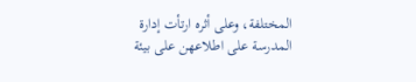المختلفة، وعلى أثره ارتأت إدارة المدرسة على اطلاعهن على بيئة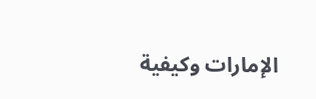الإمارات وكيفية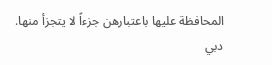المحافظة عليها باعتبارهن جزءاً لا يتجزأ منها.
دبي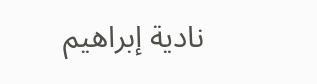نادية إبراهيم